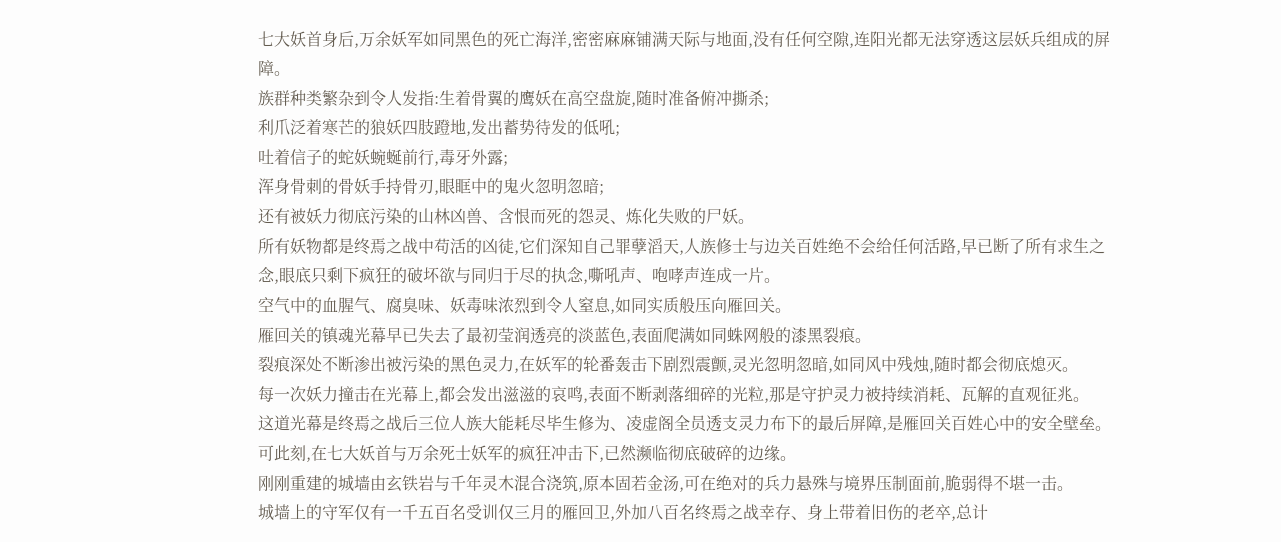七大妖首身后,万余妖军如同黑色的死亡海洋,密密麻麻铺满天际与地面,没有任何空隙,连阳光都无法穿透这层妖兵组成的屏障。
族群种类繁杂到令人发指:生着骨翼的鹰妖在高空盘旋,随时准备俯冲撕杀;
利爪泛着寒芒的狼妖四肢蹬地,发出蓄势待发的低吼;
吐着信子的蛇妖蜿蜒前行,毒牙外露;
浑身骨刺的骨妖手持骨刃,眼眶中的鬼火忽明忽暗;
还有被妖力彻底污染的山林凶兽、含恨而死的怨灵、炼化失败的尸妖。
所有妖物都是终焉之战中苟活的凶徒,它们深知自己罪孽滔天,人族修士与边关百姓绝不会给任何活路,早已断了所有求生之念,眼底只剩下疯狂的破坏欲与同归于尽的执念,嘶吼声、咆哮声连成一片。
空气中的血腥气、腐臭味、妖毒味浓烈到令人窒息,如同实质般压向雁回关。
雁回关的镇魂光幕早已失去了最初莹润透亮的淡蓝色,表面爬满如同蛛网般的漆黑裂痕。
裂痕深处不断渗出被污染的黑色灵力,在妖军的轮番轰击下剧烈震颤,灵光忽明忽暗,如同风中残烛,随时都会彻底熄灭。
每一次妖力撞击在光幕上,都会发出滋滋的哀鸣,表面不断剥落细碎的光粒,那是守护灵力被持续消耗、瓦解的直观征兆。
这道光幕是终焉之战后三位人族大能耗尽毕生修为、凌虚阁全员透支灵力布下的最后屏障,是雁回关百姓心中的安全壁垒。
可此刻,在七大妖首与万余死士妖军的疯狂冲击下,已然濒临彻底破碎的边缘。
刚刚重建的城墙由玄铁岩与千年灵木混合浇筑,原本固若金汤,可在绝对的兵力悬殊与境界压制面前,脆弱得不堪一击。
城墙上的守军仅有一千五百名受训仅三月的雁回卫,外加八百名终焉之战幸存、身上带着旧伤的老卒,总计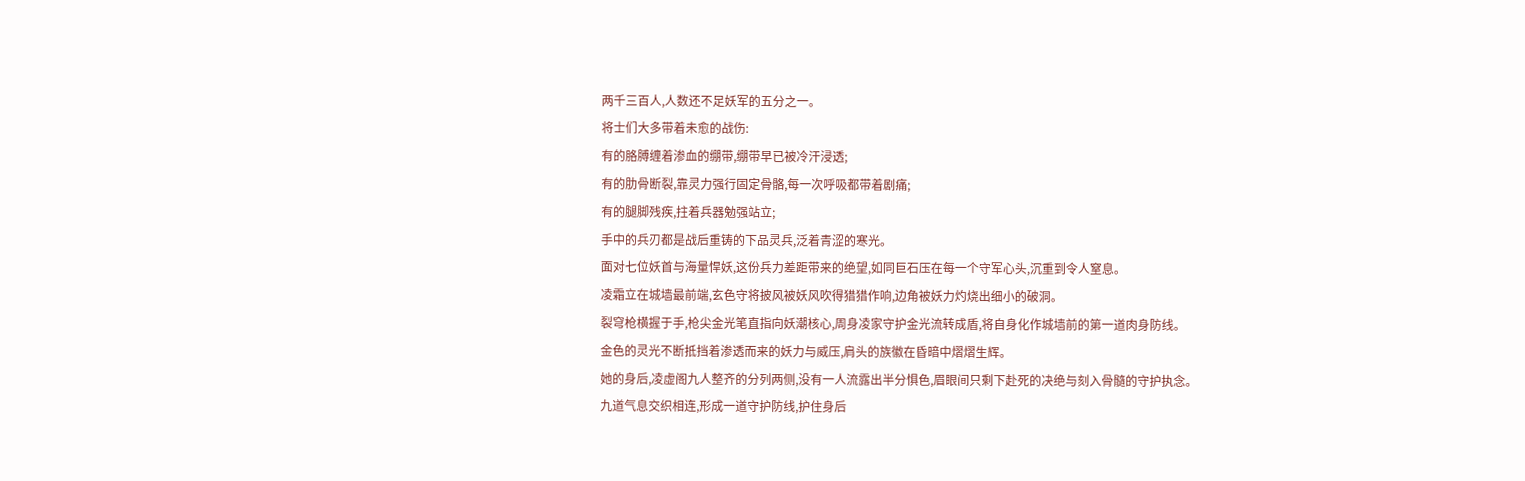两千三百人,人数还不足妖军的五分之一。
将士们大多带着未愈的战伤:
有的胳膊缠着渗血的绷带,绷带早已被冷汗浸透;
有的肋骨断裂,靠灵力强行固定骨骼,每一次呼吸都带着剧痛;
有的腿脚残疾,拄着兵器勉强站立;
手中的兵刃都是战后重铸的下品灵兵,泛着青涩的寒光。
面对七位妖首与海量悍妖,这份兵力差距带来的绝望,如同巨石压在每一个守军心头,沉重到令人窒息。
凌霜立在城墙最前端,玄色守将披风被妖风吹得猎猎作响,边角被妖力灼烧出细小的破洞。
裂穹枪横握于手,枪尖金光笔直指向妖潮核心,周身凌家守护金光流转成盾,将自身化作城墙前的第一道肉身防线。
金色的灵光不断抵挡着渗透而来的妖力与威压,肩头的族徽在昏暗中熠熠生辉。
她的身后,凌虚阁九人整齐的分列两侧,没有一人流露出半分惧色,眉眼间只剩下赴死的决绝与刻入骨髓的守护执念。
九道气息交织相连,形成一道守护防线,护住身后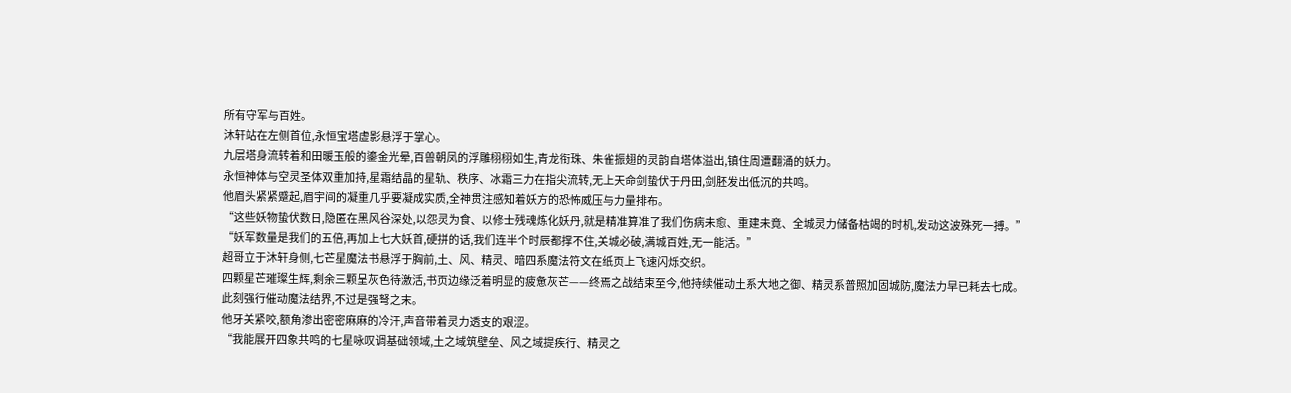所有守军与百姓。
沐轩站在左侧首位,永恒宝塔虚影悬浮于掌心。
九层塔身流转着和田暖玉般的鎏金光晕,百兽朝凤的浮雕栩栩如生,青龙衔珠、朱雀振翅的灵韵自塔体溢出,镇住周遭翻涌的妖力。
永恒神体与空灵圣体双重加持,星霜结晶的星轨、秩序、冰霜三力在指尖流转,无上天命剑蛰伏于丹田,剑胚发出低沉的共鸣。
他眉头紧紧蹙起,眉宇间的凝重几乎要凝成实质,全神贯注感知着妖方的恐怖威压与力量排布。
“这些妖物蛰伏数日,隐匿在黑风谷深处,以怨灵为食、以修士残魂炼化妖丹,就是精准算准了我们伤病未愈、重建未竟、全城灵力储备枯竭的时机,发动这波殊死一搏。”
“妖军数量是我们的五倍,再加上七大妖首,硬拼的话,我们连半个时辰都撑不住,关城必破,满城百姓,无一能活。”
超哥立于沐轩身侧,七芒星魔法书悬浮于胸前,土、风、精灵、暗四系魔法符文在纸页上飞速闪烁交织。
四颗星芒璀璨生辉,剩余三颗呈灰色待激活,书页边缘泛着明显的疲惫灰芒——终焉之战结束至今,他持续催动土系大地之御、精灵系普照加固城防,魔法力早已耗去七成。
此刻强行催动魔法结界,不过是强弩之末。
他牙关紧咬,额角渗出密密麻麻的冷汗,声音带着灵力透支的艰涩。
“我能展开四象共鸣的七星咏叹调基础领域,土之域筑壁垒、风之域提疾行、精灵之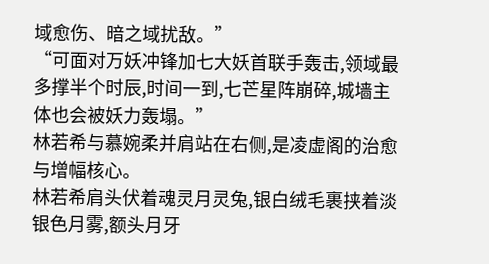域愈伤、暗之域扰敌。”
“可面对万妖冲锋加七大妖首联手轰击,领域最多撑半个时辰,时间一到,七芒星阵崩碎,城墙主体也会被妖力轰塌。”
林若希与慕婉柔并肩站在右侧,是凌虚阁的治愈与增幅核心。
林若希肩头伏着魂灵月灵兔,银白绒毛裹挟着淡银色月雾,额头月牙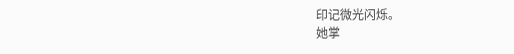印记微光闪烁。
她掌